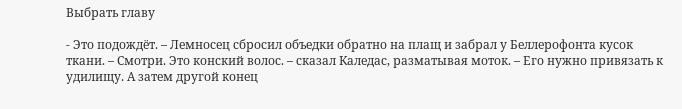Выбрать главу

- Это подождёт. – Лемносец сбросил объедки обратно на плащ и забрал у Беллерофонта кусок ткани. – Смотри. Это конский волос. – сказал Каледас, разматывая моток. – Его нужно привязать к удилищу. А затем другой конец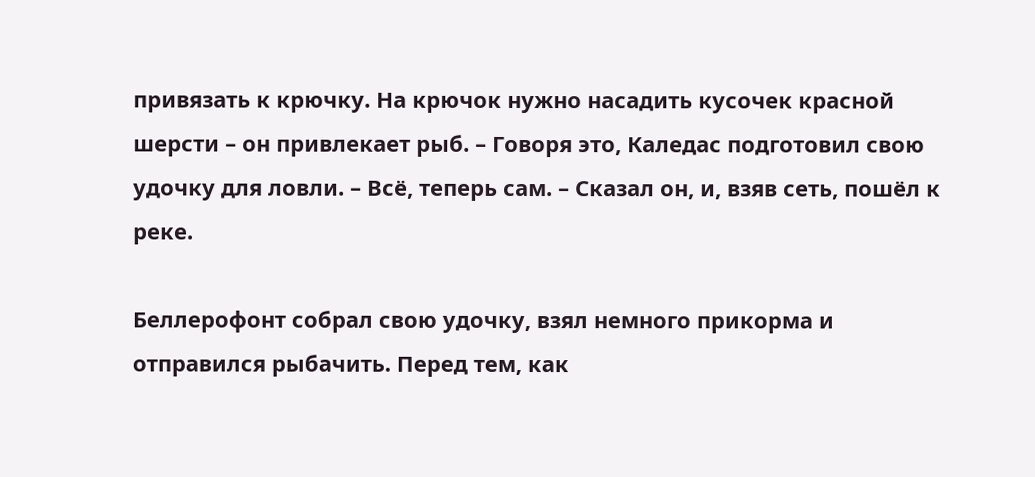привязать к крючку. На крючок нужно насадить кусочек красной шерсти – он привлекает рыб. – Говоря это, Каледас подготовил свою удочку для ловли. – Всё, теперь сам. – Сказал он, и, взяв сеть, пошёл к реке.

Беллерофонт собрал свою удочку, взял немного прикорма и отправился рыбачить. Перед тем, как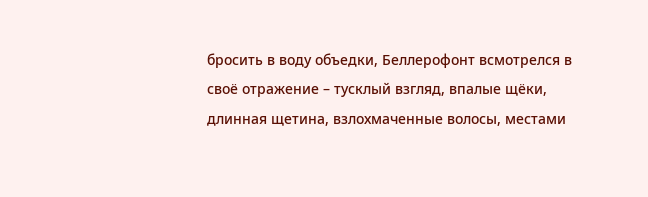бросить в воду объедки, Беллерофонт всмотрелся в своё отражение – тусклый взгляд, впалые щёки, длинная щетина, взлохмаченные волосы, местами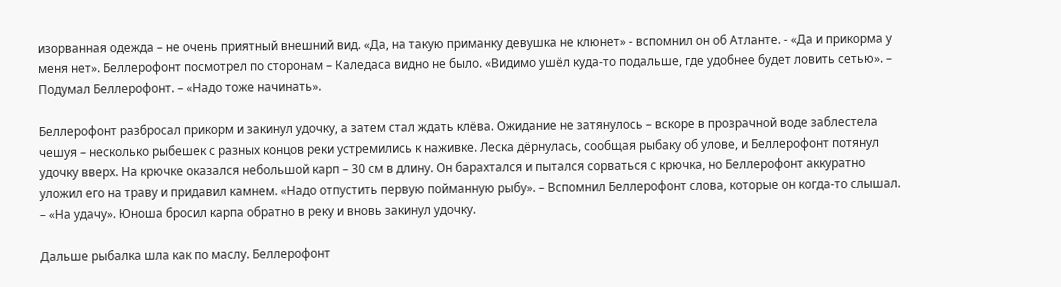изорванная одежда – не очень приятный внешний вид. «Да, на такую приманку девушка не клюнет» - вспомнил он об Атланте. - «Да и прикорма у меня нет». Беллерофонт посмотрел по сторонам – Каледаса видно не было. «Видимо ушёл куда-то подальше, где удобнее будет ловить сетью». – Подумал Беллерофонт. – «Надо тоже начинать».

Беллерофонт разбросал прикорм и закинул удочку, а затем стал ждать клёва. Ожидание не затянулось – вскоре в прозрачной воде заблестела чешуя – несколько рыбешек с разных концов реки устремились к наживке. Леска дёрнулась, сообщая рыбаку об улове, и Беллерофонт потянул удочку вверх. На крючке оказался небольшой карп – 30 см в длину. Он барахтался и пытался сорваться с крючка, но Беллерофонт аккуратно уложил его на траву и придавил камнем. «Надо отпустить первую пойманную рыбу». – Вспомнил Беллерофонт слова, которые он когда-то слышал. – «На удачу». Юноша бросил карпа обратно в реку и вновь закинул удочку.

Дальше рыбалка шла как по маслу. Беллерофонт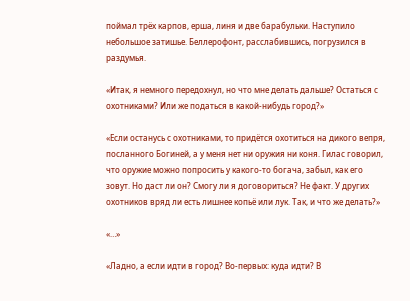поймал трёх карпов, ерша, линя и две барабульки. Наступило небольшое затишье. Беллерофонт, расслабившись, погрузился в раздумья.

«Итак, я немного передохнул, но что мне делать дальше? Остаться с охотниками? Или же податься в какой-нибудь город?»

«Если останусь с охотниками, то придётся охотиться на дикого вепря, посланного Богиней, а у меня нет ни оружия ни коня. Гилас говорил, что оружие можно попросить у какого-то богача, забыл, как его зовут. Но даст ли он? Смогу ли я договориться? Не факт. У других охотников вряд ли есть лишнее копьё или лук. Так, и что же делать?»

«…»

«Ладно, а если идти в город? Во-первых: куда идти? В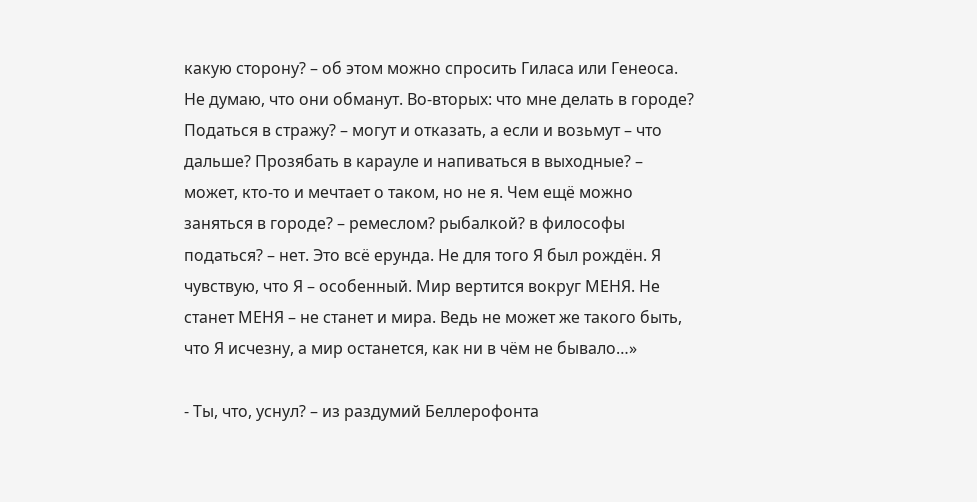какую сторону? – об этом можно спросить Гиласа или Генеоса. Не думаю, что они обманут. Во-вторых: что мне делать в городе? Податься в стражу? – могут и отказать, а если и возьмут – что дальше? Прозябать в карауле и напиваться в выходные? – может, кто-то и мечтает о таком, но не я. Чем ещё можно заняться в городе? – ремеслом? рыбалкой? в философы податься? – нет. Это всё ерунда. Не для того Я был рождён. Я чувствую, что Я – особенный. Мир вертится вокруг МЕНЯ. Не станет МЕНЯ – не станет и мира. Ведь не может же такого быть, что Я исчезну, а мир останется, как ни в чём не бывало…»

- Ты, что, уснул? – из раздумий Беллерофонта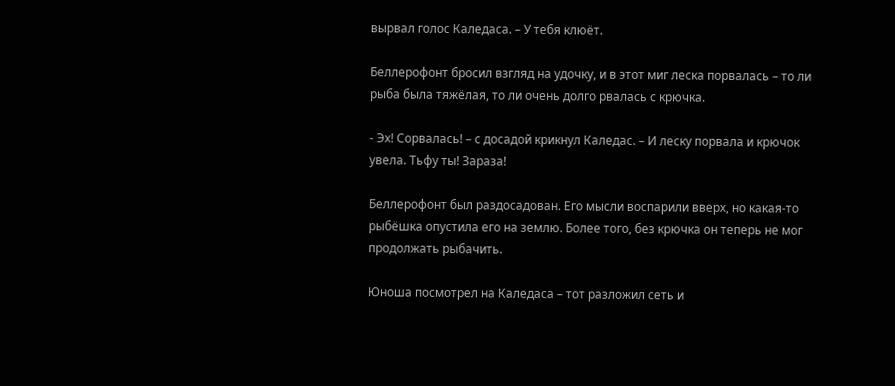вырвал голос Каледаса. – У тебя клюёт.

Беллерофонт бросил взгляд на удочку, и в этот миг леска порвалась – то ли рыба была тяжёлая, то ли очень долго рвалась с крючка.

- Эх! Сорвалась! – с досадой крикнул Каледас. – И леску порвала и крючок увела. Тьфу ты! Зараза!

Беллерофонт был раздосадован. Его мысли воспарили вверх, но какая-то рыбёшка опустила его на землю. Более того, без крючка он теперь не мог продолжать рыбачить.

Юноша посмотрел на Каледаса – тот разложил сеть и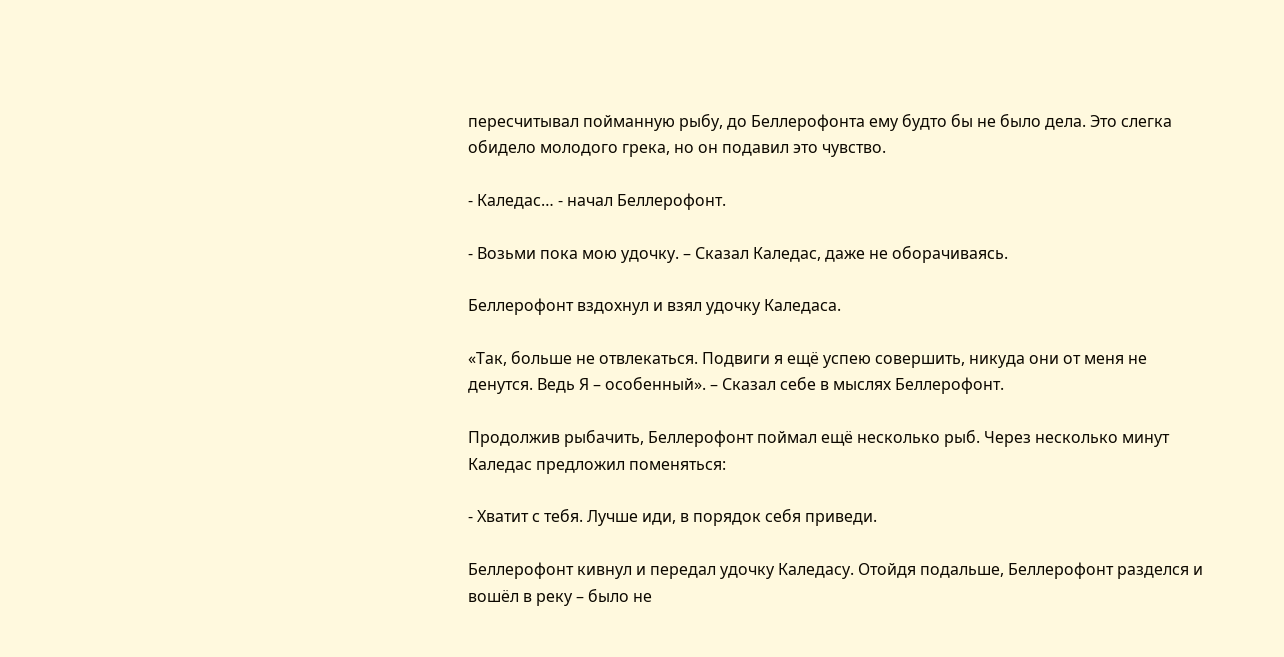пересчитывал пойманную рыбу, до Беллерофонта ему будто бы не было дела. Это слегка обидело молодого грека, но он подавил это чувство.

- Каледас… - начал Беллерофонт.

- Возьми пока мою удочку. – Сказал Каледас, даже не оборачиваясь.

Беллерофонт вздохнул и взял удочку Каледаса.

«Так, больше не отвлекаться. Подвиги я ещё успею совершить, никуда они от меня не денутся. Ведь Я – особенный». – Сказал себе в мыслях Беллерофонт.

Продолжив рыбачить, Беллерофонт поймал ещё несколько рыб. Через несколько минут Каледас предложил поменяться:

- Хватит с тебя. Лучше иди, в порядок себя приведи.

Беллерофонт кивнул и передал удочку Каледасу. Отойдя подальше, Беллерофонт разделся и вошёл в реку – было не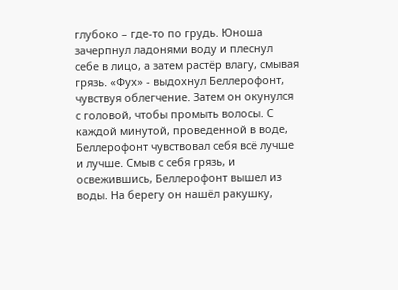глубоко – где-то по грудь. Юноша зачерпнул ладонями воду и плеснул себе в лицо, а затем растёр влагу, смывая грязь. «Фух» - выдохнул Беллерофонт, чувствуя облегчение. Затем он окунулся с головой, чтобы промыть волосы. С каждой минутой, проведенной в воде, Беллерофонт чувствовал себя всё лучше и лучше. Смыв с себя грязь, и освежившись, Беллерофонт вышел из воды. На берегу он нашёл ракушку,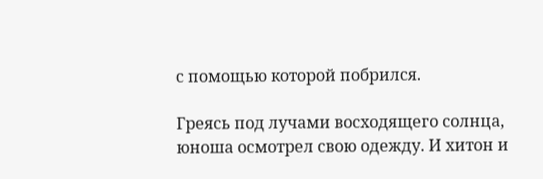с помощью которой побрился.

Греясь под лучами восходящего солнца, юноша осмотрел свою одежду. И хитон и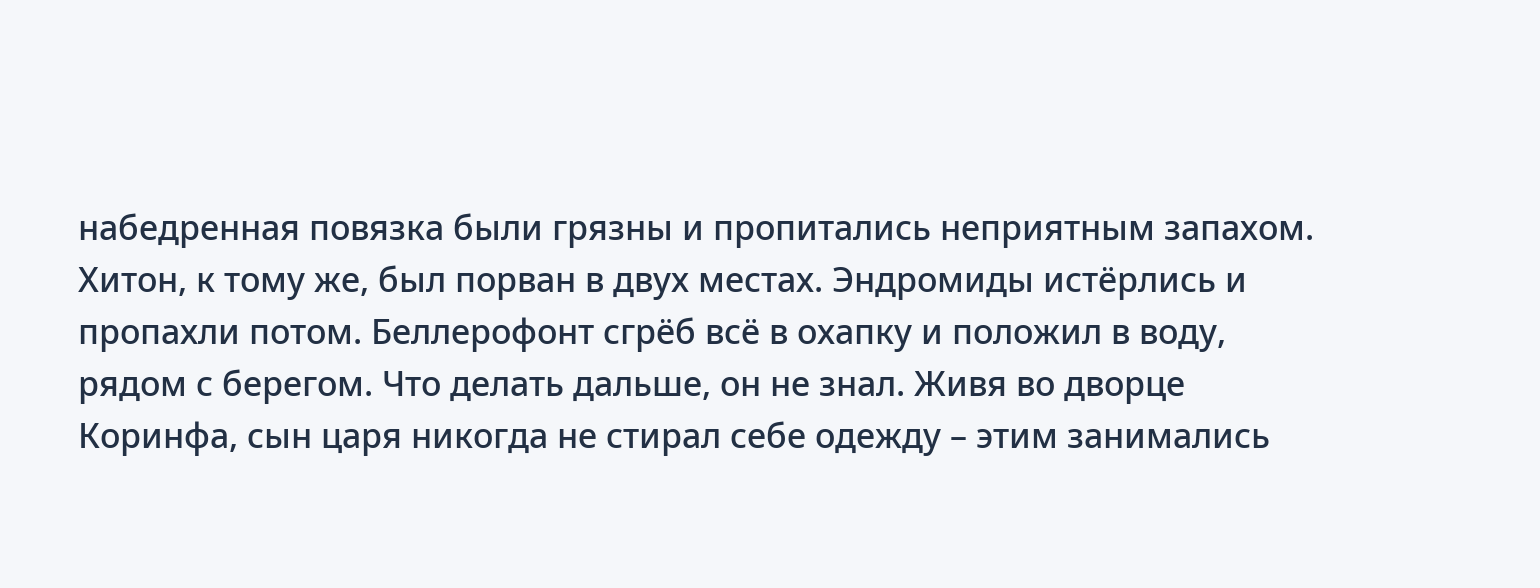набедренная повязка были грязны и пропитались неприятным запахом. Хитон, к тому же, был порван в двух местах. Эндромиды истёрлись и пропахли потом. Беллерофонт сгрёб всё в охапку и положил в воду, рядом с берегом. Что делать дальше, он не знал. Живя во дворце Коринфа, сын царя никогда не стирал себе одежду – этим занимались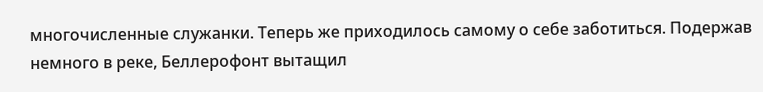многочисленные служанки. Теперь же приходилось самому о себе заботиться. Подержав немного в реке, Беллерофонт вытащил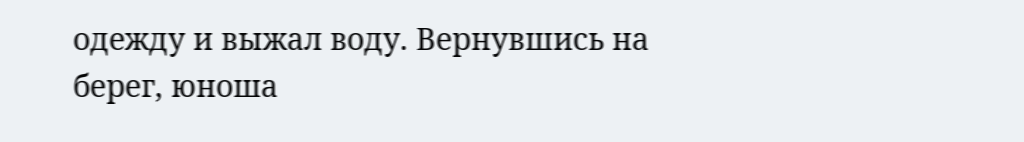одежду и выжал воду. Вернувшись на берег, юноша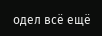одел всё ещё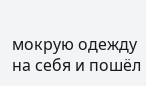мокрую одежду на себя и пошёл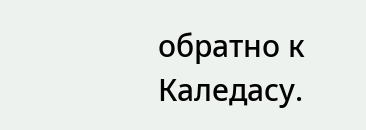обратно к Каледасу.